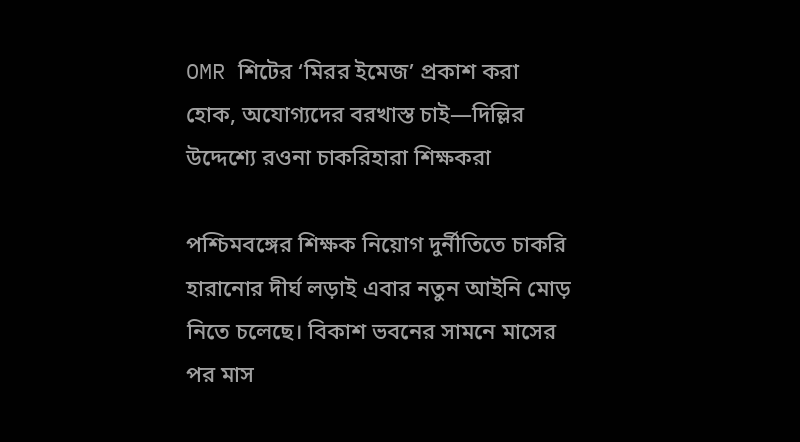OMR শিটের ‘মিরর ইমেজ’ প্রকাশ করা হোক, অযোগ্যদের বরখাস্ত চাই—দিল্লির উদ্দেশ্যে রওনা চাকরিহারা শিক্ষকরা

পশ্চিমবঙ্গের শিক্ষক নিয়োগ দুর্নীতিতে চাকরি হারানোর দীর্ঘ লড়াই এবার নতুন আইনি মোড় নিতে চলেছে। বিকাশ ভবনের সামনে মাসের পর মাস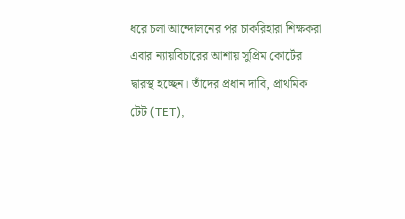ধরে চলা আন্দোলনের পর চাকরিহারা শিক্ষকরা এবার ন্যায়বিচারের আশায় সুপ্রিম কোর্টের দ্বারস্থ হচ্ছেন। তাঁদের প্রধান দাবি, প্রাথমিক টেট (TET),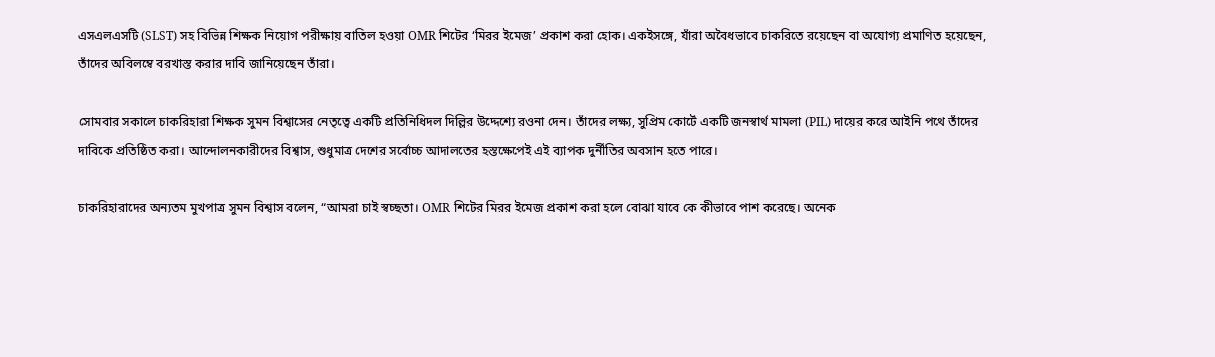এসএলএসটি (SLST) সহ বিভিন্ন শিক্ষক নিয়োগ পরীক্ষায় বাতিল হওয়া OMR শিটের ‘মিরর ইমেজ’ প্রকাশ করা হোক। একইসঙ্গে, যাঁরা অবৈধভাবে চাকরিতে রয়েছেন বা অযোগ্য প্রমাণিত হয়েছেন, তাঁদের অবিলম্বে বরখাস্ত করার দাবি জানিয়েছেন তাঁরা।

সোমবার সকালে চাকরিহারা শিক্ষক সুমন বিশ্বাসের নেতৃত্বে একটি প্রতিনিধিদল দিল্লির উদ্দেশ্যে রওনা দেন। তাঁদের লক্ষ্য, সুপ্রিম কোর্টে একটি জনস্বার্থ মামলা (PIL) দায়ের করে আইনি পথে তাঁদের দাবিকে প্রতিষ্ঠিত করা। আন্দোলনকারীদের বিশ্বাস, শুধুমাত্র দেশের সর্বোচ্চ আদালতের হস্তক্ষেপেই এই ব্যাপক দুর্নীতির অবসান হতে পারে।

চাকরিহারাদের অন্যতম মুখপাত্র সুমন বিশ্বাস বলেন, “আমরা চাই স্বচ্ছতা। OMR শিটের মিরর ইমেজ প্রকাশ করা হলে বোঝা যাবে কে কীভাবে পাশ করেছে। অনেক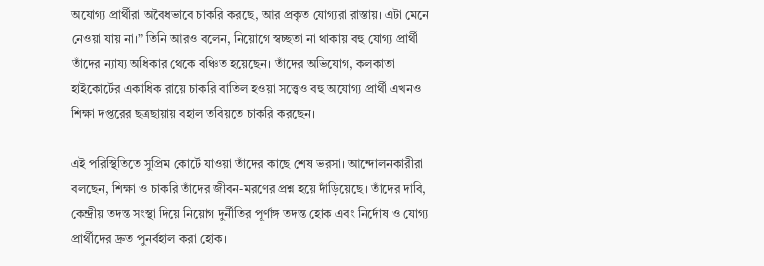অযোগ্য প্রার্থীরা অবৈধভাবে চাকরি করছে, আর প্রকৃত যোগ্যরা রাস্তায়। এটা মেনে নেওয়া যায় না।” তিনি আরও বলেন, নিয়োগে স্বচ্ছতা না থাকায় বহু যোগ্য প্রার্থী তাঁদের ন্যায্য অধিকার থেকে বঞ্চিত হয়েছেন। তাঁদের অভিযোগ, কলকাতা হাইকোর্টের একাধিক রায়ে চাকরি বাতিল হওয়া সত্ত্বেও বহু অযোগ্য প্রার্থী এখনও শিক্ষা দপ্তরের ছত্রছায়ায় বহাল তবিয়তে চাকরি করছেন।

এই পরিস্থিতিতে সুপ্রিম কোর্টে যাওয়া তাঁদের কাছে শেষ ভরসা। আন্দোলনকারীরা বলছেন, শিক্ষা ও চাকরি তাঁদের জীবন-মরণের প্রশ্ন হয়ে দাঁড়িয়েছে। তাঁদের দাবি, কেন্দ্রীয় তদন্ত সংস্থা দিয়ে নিয়োগ দুর্নীতির পূর্ণাঙ্গ তদন্ত হোক এবং নির্দোষ ও যোগ্য প্রার্থীদের দ্রুত পুনর্বহাল করা হোক।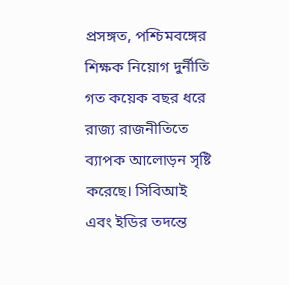প্রসঙ্গত, পশ্চিমবঙ্গের শিক্ষক নিয়োগ দুর্নীতি গত কয়েক বছর ধরে রাজ্য রাজনীতিতে ব্যাপক আলোড়ন সৃষ্টি করেছে। সিবিআই এবং ইডির তদন্তে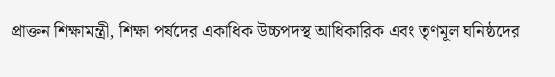প্রাক্তন শিক্ষামন্ত্রী, শিক্ষা পর্ষদের একাধিক উচ্চপদস্থ আধিকারিক এবং তৃণমূল ঘনিষ্ঠদের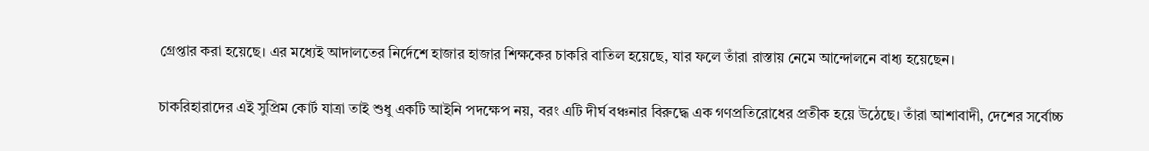গ্রেপ্তার করা হয়েছে। এর মধ্যেই আদালতের নির্দেশে হাজার হাজার শিক্ষকের চাকরি বাতিল হয়েছে, যার ফলে তাঁরা রাস্তায় নেমে আন্দোলনে বাধ্য হয়েছেন।

চাকরিহারাদের এই সুপ্রিম কোর্ট যাত্রা তাই শুধু একটি আইনি পদক্ষেপ নয়, বরং এটি দীর্ঘ বঞ্চনার বিরুদ্ধে এক গণপ্রতিরোধের প্রতীক হয়ে উঠেছে। তাঁরা আশাবাদী, দেশের সর্বোচ্চ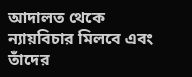আদালত থেকে ন্যায়বিচার মিলবে এবং তাঁদের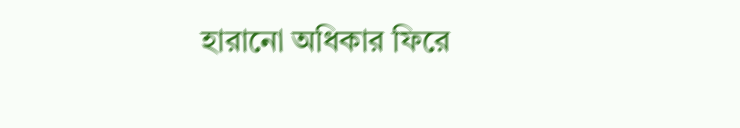হারানো অধিকার ফিরে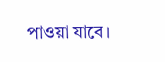পাওয়া যাবে।